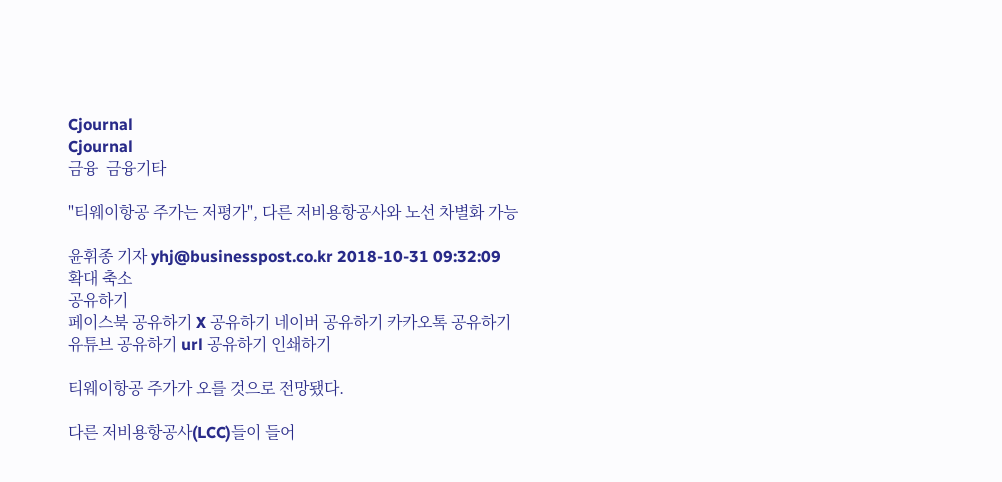Cjournal
Cjournal
금융  금융기타

"티웨이항공 주가는 저평가", 다른 저비용항공사와 노선 차별화 가능

윤휘종 기자 yhj@businesspost.co.kr 2018-10-31 09:32:09
확대 축소
공유하기
페이스북 공유하기 X 공유하기 네이버 공유하기 카카오톡 공유하기 유튜브 공유하기 url 공유하기 인쇄하기

티웨이항공 주가가 오를 것으로 전망됐다.

다른 저비용항공사(LCC)들이 들어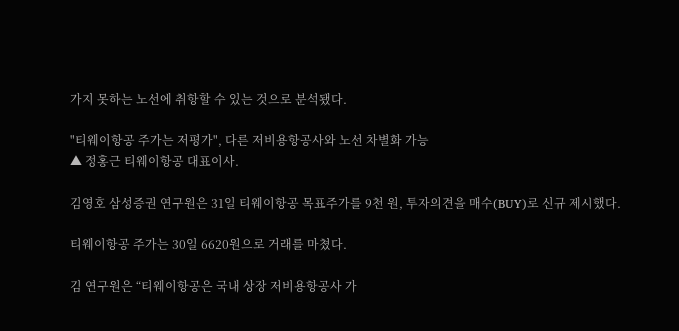가지 못하는 노선에 취항할 수 있는 것으로 분석됐다.

"티웨이항공 주가는 저평가", 다른 저비용항공사와 노선 차별화 가능
▲ 정홍근 티웨이항공 대표이사.

김영호 삼성증권 연구원은 31일 티웨이항공 목표주가를 9천 원, 투자의견을 매수(BUY)로 신규 제시했다.

티웨이항공 주가는 30일 6620원으로 거래를 마쳤다.

김 연구원은 “티웨이항공은 국내 상장 저비용항공사 가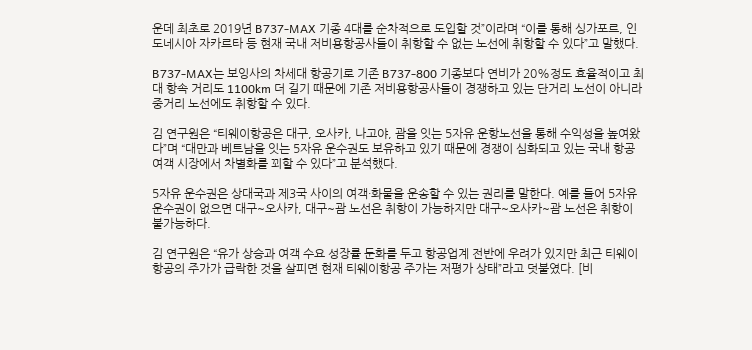운데 최초로 2019년 B737-MAX 기종 4대를 순차적으로 도입할 것”이라며 “이를 통해 싱가포르, 인도네시아 자카르타 등 현재 국내 저비용항공사들이 취항할 수 없는 노선에 취항할 수 있다”고 말했다.

B737-MAX는 보잉사의 차세대 항공기로 기존 B737-800 기종보다 연비가 20%정도 효율적이고 최대 항속 거리도 1100km 더 길기 때문에 기존 저비용항공사들이 경쟁하고 있는 단거리 노선이 아니라 중거리 노선에도 취항할 수 있다.

김 연구원은 “티웨이항공은 대구, 오사카, 나고야, 괌을 잇는 5자유 운항노선을 통해 수익성을 높여왔다”며 “대만과 베트남을 잇는 5자유 운수권도 보유하고 있기 때문에 경쟁이 심화되고 있는 국내 항공여객 시장에서 차별화를 꾀할 수 있다”고 분석했다.

5자유 운수권은 상대국과 제3국 사이의 여객·화물을 운송할 수 있는 권리를 말한다. 예를 들어 5자유 운수권이 없으면 대구~오사카, 대구~괌 노선은 취항이 가능하지만 대구~오사카~괌 노선은 취항이 불가능하다.

김 연구원은 “유가 상승과 여객 수요 성장률 둔화를 두고 항공업계 전반에 우려가 있지만 최근 티웨이항공의 주가가 급락한 것을 살피면 현재 티웨이항공 주가는 저평가 상태”라고 덧붙였다. [비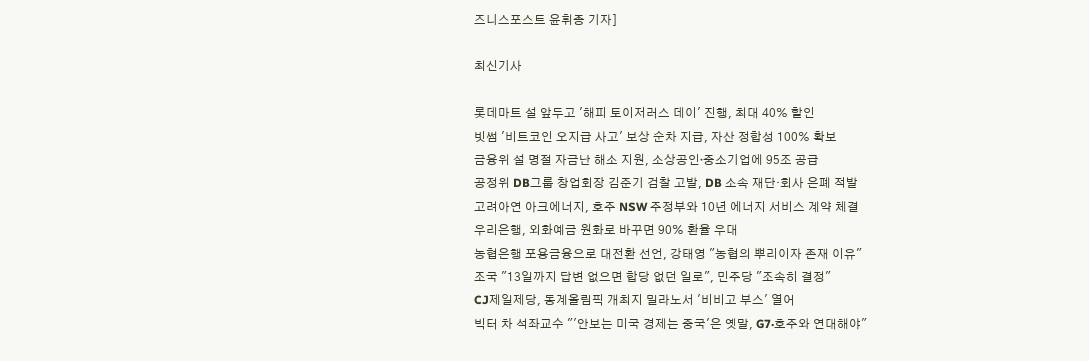즈니스포스트 윤휘종 기자]

최신기사

롯데마트 설 앞두고 '해피 토이저러스 데이' 진행, 최대 40% 할인
빗썸 '비트코인 오지급 사고' 보상 순차 지급, 자산 정합성 100% 확보
금융위 설 명절 자금난 해소 지원, 소상공인ᐧ중소기업에 95조 공급
공정위 DB그룹 창업회장 김준기 검찰 고발, DB 소속 재단·회사 은폐 적발
고려아연 아크에너지, 호주 NSW 주정부와 10년 에너지 서비스 계약 체결
우리은행, 외화예금 원화로 바꾸면 90% 환율 우대
농협은행 포용금융으로 대전환 선언, 강태영 "농협의 뿌리이자 존재 이유"
조국 "13일까지 답변 없으면 합당 없던 일로", 민주당 "조속히 결정"
CJ제일제당, 동계올림픽 개최지 밀라노서 '비비고 부스' 열어
빅터 차 석좌교수 "'안보는 미국 경제는 중국'은 옛말, G7·호주와 연대해야"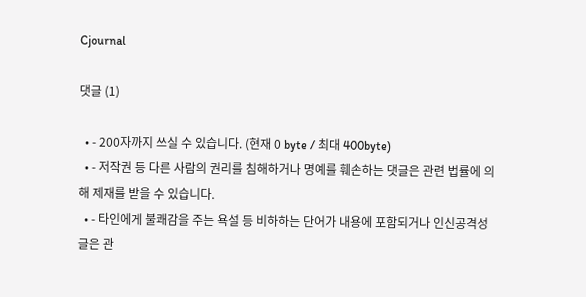Cjournal

댓글 (1)

  • - 200자까지 쓰실 수 있습니다. (현재 0 byte / 최대 400byte)
  • - 저작권 등 다른 사람의 권리를 침해하거나 명예를 훼손하는 댓글은 관련 법률에 의해 제재를 받을 수 있습니다.
  • - 타인에게 불쾌감을 주는 욕설 등 비하하는 단어가 내용에 포함되거나 인신공격성 글은 관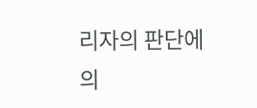리자의 판단에 의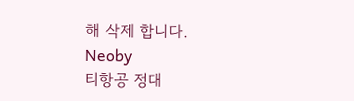해 삭제 합니다.
Neoby
티항공 정대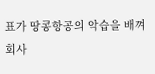표가 땅콩항공의 악습을 배껴 회사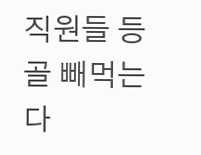직원들 등골 빼먹는다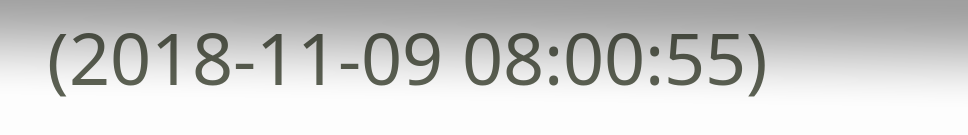(2018-11-09 08:00:55)